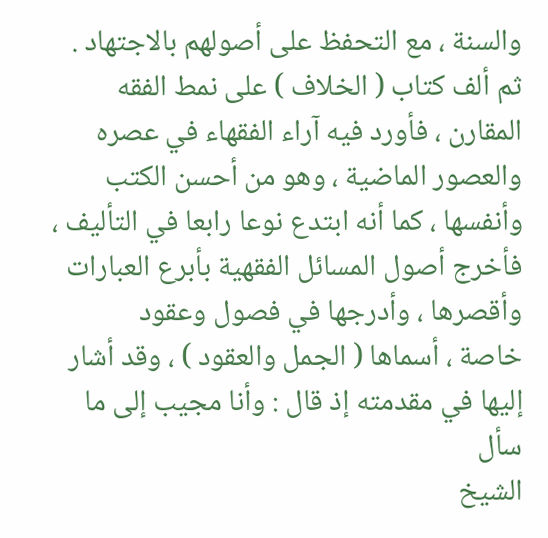والسنة ، مع التحفظ على أصولهم بالاجتهاد .
ثم ألف كتاب ( الخلاف ) على نمط الفقه المقارن ، فأورد فيه آراء الفقهاء في عصره
والعصور الماضية ، وهو من أحسن الكتب وأنفسها ، كما أنه ابتدع نوعا رابعا في التأليف ،
فأخرج أصول المسائل الفقهية بأبرع العبارات وأقصرها ، وأدرجها في فصول وعقود
خاصة ، أسماها ( الجمل والعقود ) ، وقد أشار إليها في مقدمته إذ قال : وأنا مجيب إلى ما سأل
الشيخ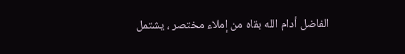الفاضل أدام الله بقاه من إملاء مختصر ، يشتمل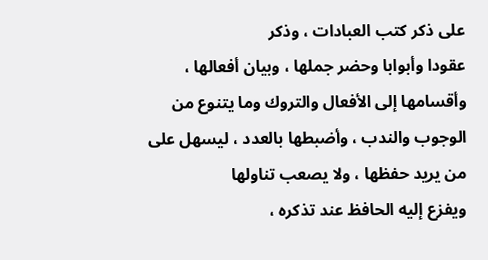على ذكر كتب العبادات ، وذكر
عقودا وأبوابا وحضر جملها ، وبيان أفعالها ، وأقسامها إلى الأفعال والتروك وما يتنوع من
الوجوب والندب ، وأضبطها بالعدد ، ليسهل على من يريد حفظها ، ولا يصعب تناولها
ويفزع إليه الحافظ عند تذكره ،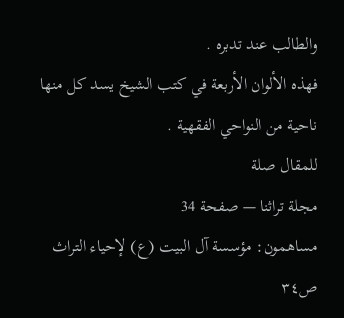والطالب عند تدبره .
فهذه الألوان الأربعة في كتب الشيخ يسد كل منها ناحية من النواحي الفقهية .
للمقال صلة
مجلة تراثنا — صفحة 34
مساهمون: مؤسسة آل البيت (ع) لإحياء التراث
ص٣٤